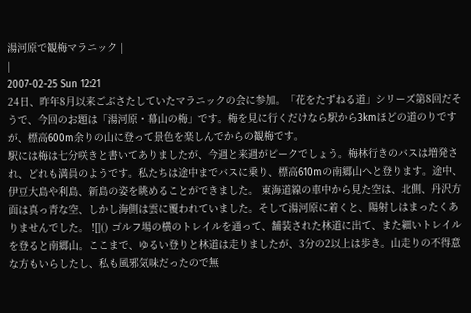湯河原で観梅マラニック |
|
2007-02-25 Sun 12:21
24日、昨年8月以来ごぶさたしていたマラニックの会に参加。「花をたずねる道」シリーズ第8回だそうで、今回のお題は「湯河原・幕山の梅」です。梅を見に行くだけなら駅から3kmほどの道のりですが、標高600m余りの山に登って景色を楽しんでからの観梅です。
駅には梅は七分咲きと書いてありましたが、今週と来週がピークでしょう。梅林行きのバスは増発され、どれも満員のようです。私たちは途中までバスに乗り、標高610mの南郷山へと登ります。途中、伊豆大島や利島、新島の姿を眺めることができました。 東海道線の車中から見た空は、北側、丹沢方面は真っ青な空、しかし海側は雲に覆われていました。そして湯河原に着くと、陽射しはまったくありませんでした。 ![]() ゴルフ場の横のトレイルを通って、舗装された林道に出て、また細いトレイルを登ると南郷山。ここまで、ゆるい登りと林道は走りましたが、3分の2以上は歩き。山走りの不得意な方もいらしたし、私も風邪気味だったので無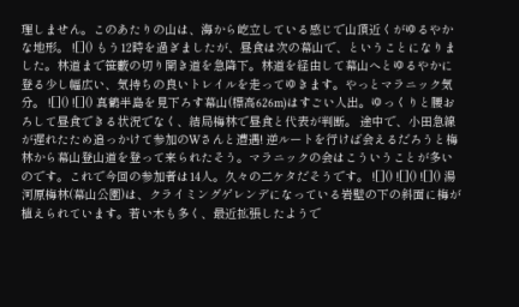理しません。このあたりの山は、海から屹立している感じで山頂近くがゆるやかな地形。 ![]() もう12時を過ぎましたが、昼食は次の幕山で、ということになりました。林道まで笹藪の切り開き道を急降下。林道を経由して幕山へとゆるやかに登る少し幅広い、気持ちの良いトレイルを走ってゆきます。やっとマラニック気分。 ![]() ![]() 真鶴半島を見下ろす幕山(標高626m)はすごい人出。ゆっくりと腰おろして昼食できる状況でなく、結局梅林で昼食と代表が判断。 途中で、小田急線が遅れたため追っかけて参加のWさんと遭遇! 逆ルートを行けば会えるだろうと梅林から幕山登山道を登って来られたそう。マラニックの会はこういうことが多いのです。これで今回の参加者は14人。久々の二ケタだそうです。 ![]() ![]() ![]() 湯河原梅林(幕山公園)は、クライミングゲレンデになっている岩壁の下の斜面に梅が植えられています。若い木も多く、最近拡張したようで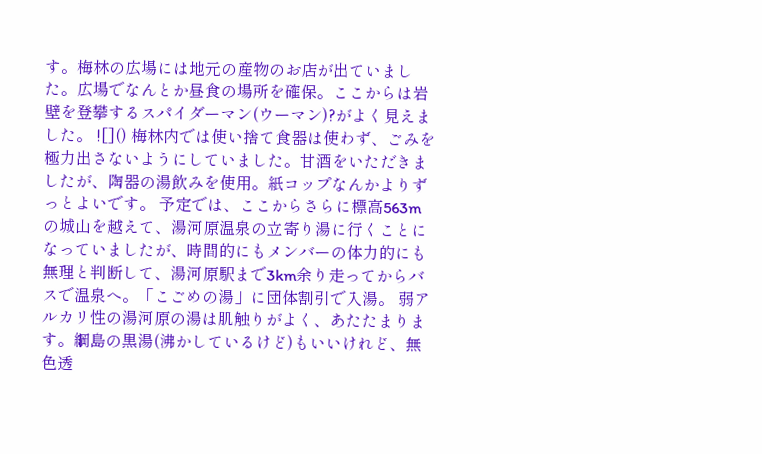す。梅林の広場には地元の産物のお店が出ていました。広場でなんとか昼食の場所を確保。ここからは岩壁を登攀するスパイダーマン(ウーマン)?がよく見えました。 ![]() 梅林内では使い捨て食器は使わず、ごみを極力出さないようにしていました。甘酒をいただきましたが、陶器の湯飲みを使用。紙コップなんかよりずっとよいです。 予定では、ここからさらに標高563mの城山を越えて、湯河原温泉の立寄り湯に行くことになっていましたが、時間的にもメンバーの体力的にも無理と判断して、湯河原駅まで3km余り走ってからバスで温泉へ。「こごめの湯」に団体割引で入湯。 弱アルカリ性の湯河原の湯は肌触りがよく、あたたまります。綱島の黒湯(沸かしているけど)もいいけれど、無色透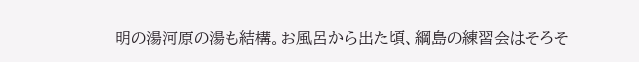明の湯河原の湯も結構。お風呂から出た頃、綱島の練習会はそろそ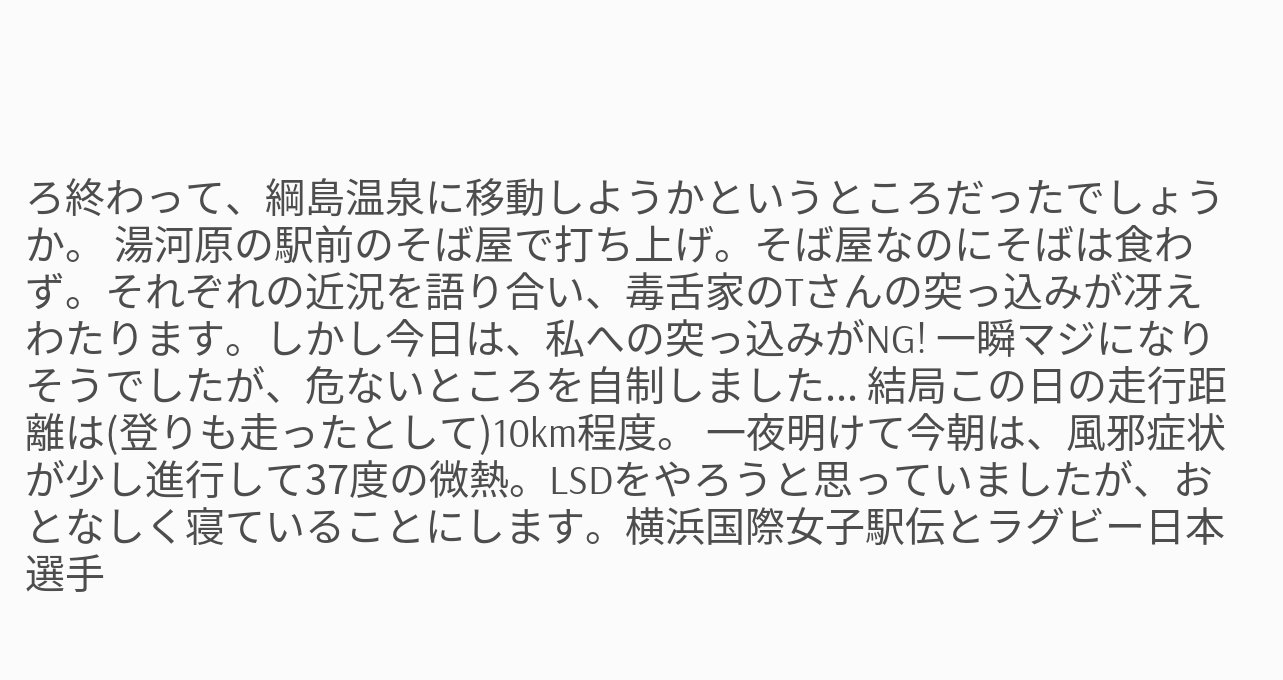ろ終わって、綱島温泉に移動しようかというところだったでしょうか。 湯河原の駅前のそば屋で打ち上げ。そば屋なのにそばは食わず。それぞれの近況を語り合い、毒舌家のTさんの突っ込みが冴えわたります。しかし今日は、私への突っ込みがNG! 一瞬マジになりそうでしたが、危ないところを自制しました... 結局この日の走行距離は(登りも走ったとして)10km程度。 一夜明けて今朝は、風邪症状が少し進行して37度の微熱。LSDをやろうと思っていましたが、おとなしく寝ていることにします。横浜国際女子駅伝とラグビー日本選手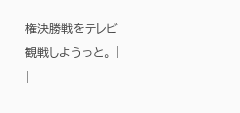権決勝戦をテレビ観戦しようっと。 |
|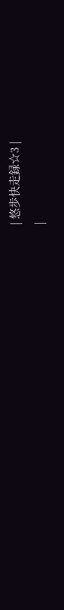| 悠歩快走録☆3 |
|